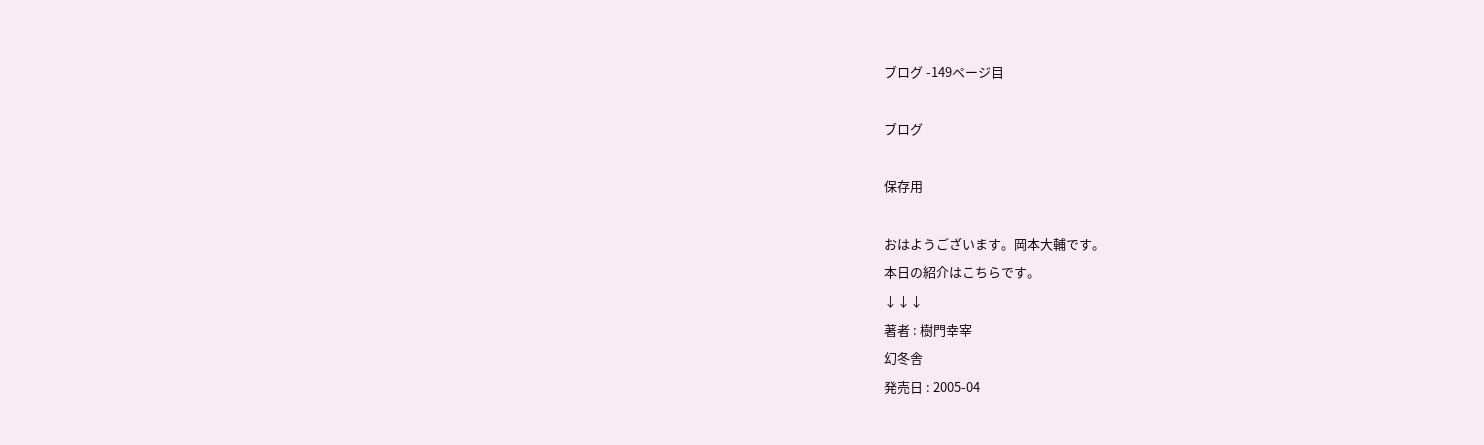ブログ -149ページ目

ブログ

保存用

おはようございます。岡本大輔です。
本日の紹介はこちらです。
↓↓↓
著者 : 樹門幸宰
幻冬舎
発売日 : 2005-04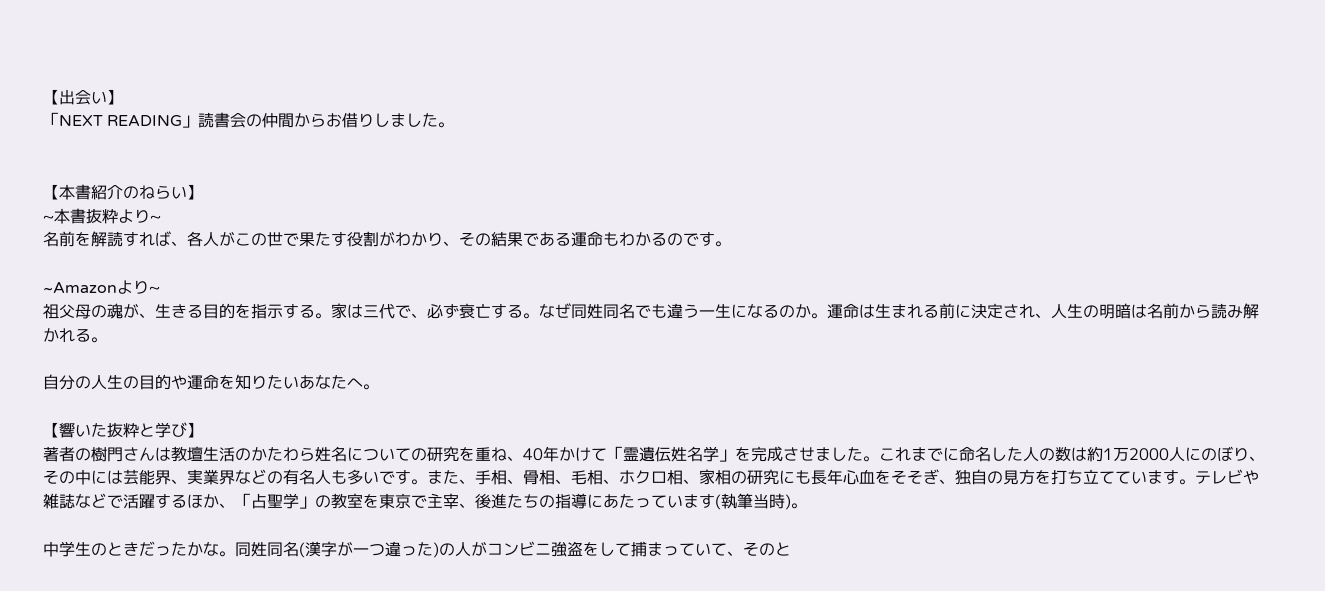【出会い】
「NEXT READING」読書会の仲間からお借りしました。


【本書紹介のねらい】
~本書抜粋より~
名前を解読すれば、各人がこの世で果たす役割がわかり、その結果である運命もわかるのです。

~Amazonより~
祖父母の魂が、生きる目的を指示する。家は三代で、必ず衰亡する。なぜ同姓同名でも違う一生になるのか。運命は生まれる前に決定され、人生の明暗は名前から読み解かれる。

自分の人生の目的や運命を知りたいあなたへ。

【響いた抜粋と学び】
著者の樹門さんは教壇生活のかたわら姓名についての研究を重ね、40年かけて「霊遺伝姓名学」を完成させました。これまでに命名した人の数は約1万2000人にのぼり、その中には芸能界、実業界などの有名人も多いです。また、手相、骨相、毛相、ホクロ相、家相の研究にも長年心血をそそぎ、独自の見方を打ち立てています。テレビや雑誌などで活躍するほか、「占聖学」の教室を東京で主宰、後進たちの指導にあたっています(執筆当時)。

中学生のときだったかな。同姓同名(漢字が一つ違った)の人がコンビニ強盗をして捕まっていて、そのと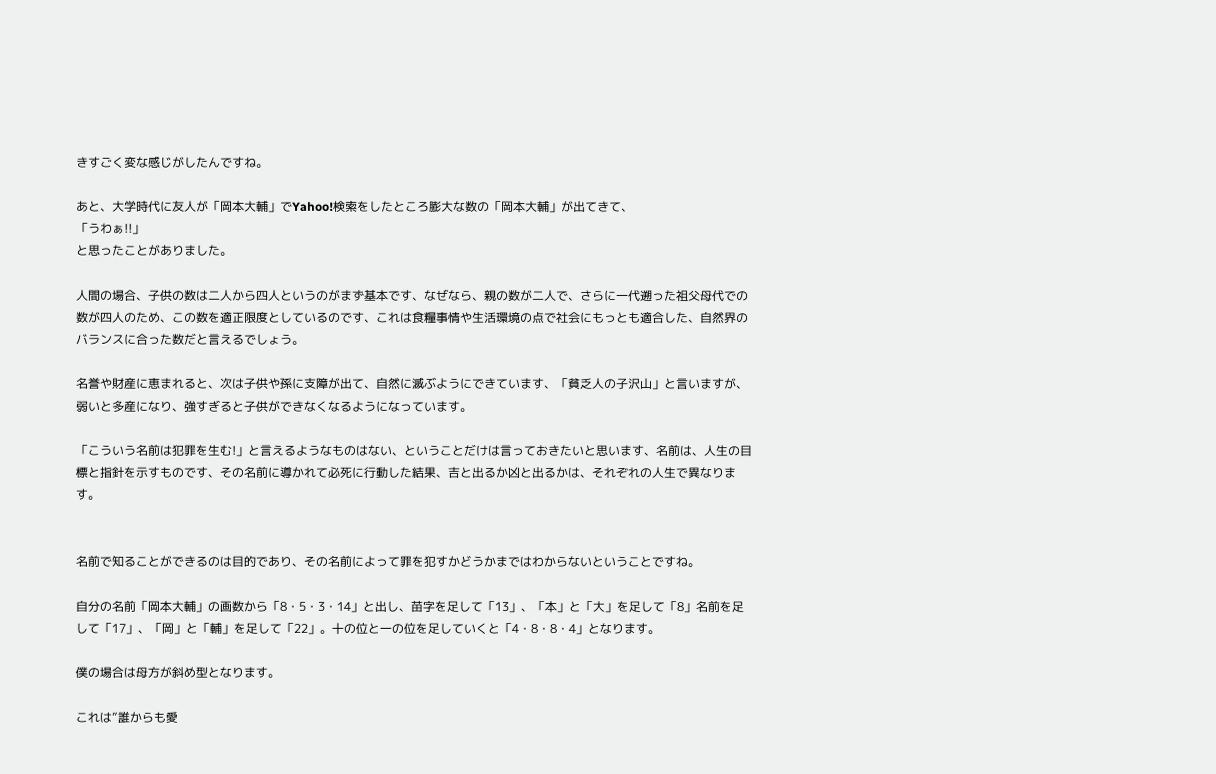きすごく変な感じがしたんですね。

あと、大学時代に友人が「岡本大輔」でYahoo!検索をしたところ膨大な数の「岡本大輔」が出てきて、
「うわぁ!!」
と思ったことがありました。

人間の場合、子供の数は二人から四人というのがまず基本です、なぜなら、親の数が二人で、さらに一代遡った祖父母代での数が四人のため、この数を適正限度としているのです、これは食糧事情や生活環境の点で社会にもっとも適合した、自然界のバランスに合った数だと言えるでしょう。

名誉や財産に恵まれると、次は子供や孫に支障が出て、自然に滅ぶようにできています、「貧乏人の子沢山」と言いますが、弱いと多産になり、強すぎると子供ができなくなるようになっています。

「こういう名前は犯罪を生む!」と言えるようなものはない、ということだけは言っておきたいと思います、名前は、人生の目標と指針を示すものです、その名前に導かれて必死に行動した結果、吉と出るか凶と出るかは、それぞれの人生で異なります。


名前で知ることができるのは目的であり、その名前によって罪を犯すかどうかまではわからないということですね。

自分の名前「岡本大輔」の画数から「8・5・3・14」と出し、苗字を足して「13」、「本」と「大」を足して「8」名前を足して「17」、「岡」と「輔」を足して「22」。十の位と一の位を足していくと「4・8・8・4」となります。

僕の場合は母方が斜め型となります。

これは”誰からも愛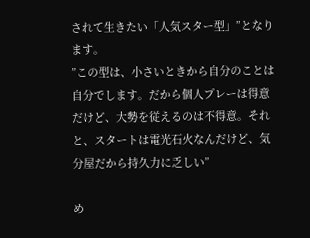されて生きたい「人気スター型」”となります。
”この型は、小さいときから自分のことは自分でします。だから個人プレーは得意だけど、大勢を従えるのは不得意。それと、スタートは電光石火なんだけど、気分屋だから持久力に乏しい”

め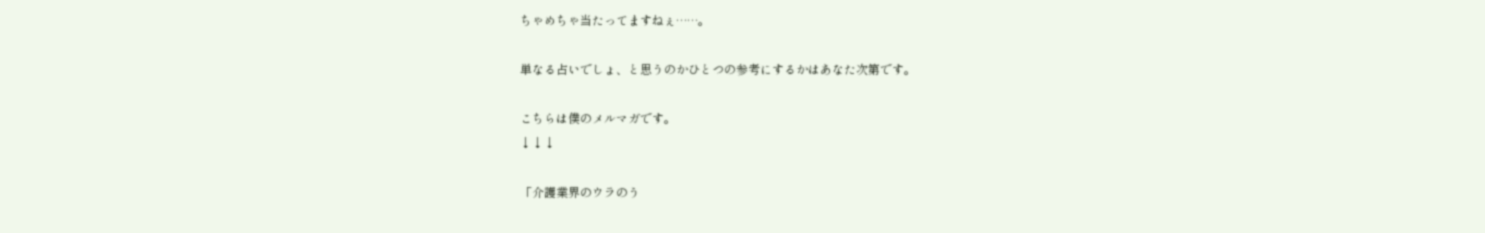ちゃめちゃ当たってますねぇ……。

単なる占いでしょ、と思うのかひとつの参考にするかはあなた次第です。

こちらは僕のメルマガです。
↓↓↓

「介護業界のウラのう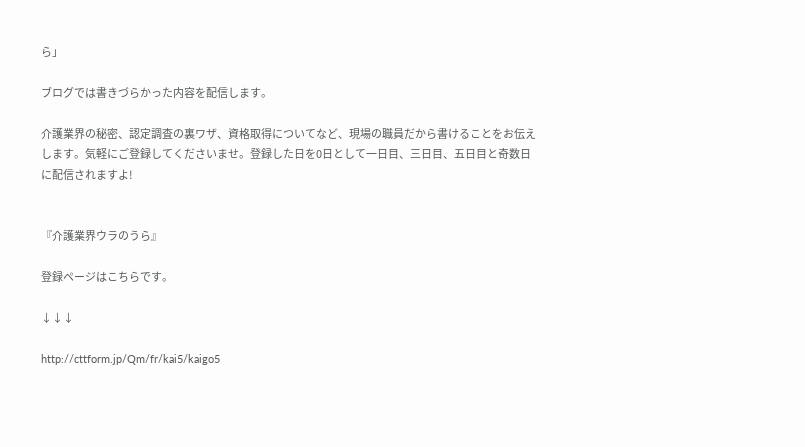ら」

ブログでは書きづらかった内容を配信します。

介護業界の秘密、認定調査の裏ワザ、資格取得についてなど、現場の職員だから書けることをお伝えします。気軽にご登録してくださいませ。登録した日を0日として一日目、三日目、五日目と奇数日に配信されますよ!


『介護業界ウラのうら』

登録ページはこちらです。

↓↓↓

http://cttform.jp/Qm/fr/kai5/kaigo5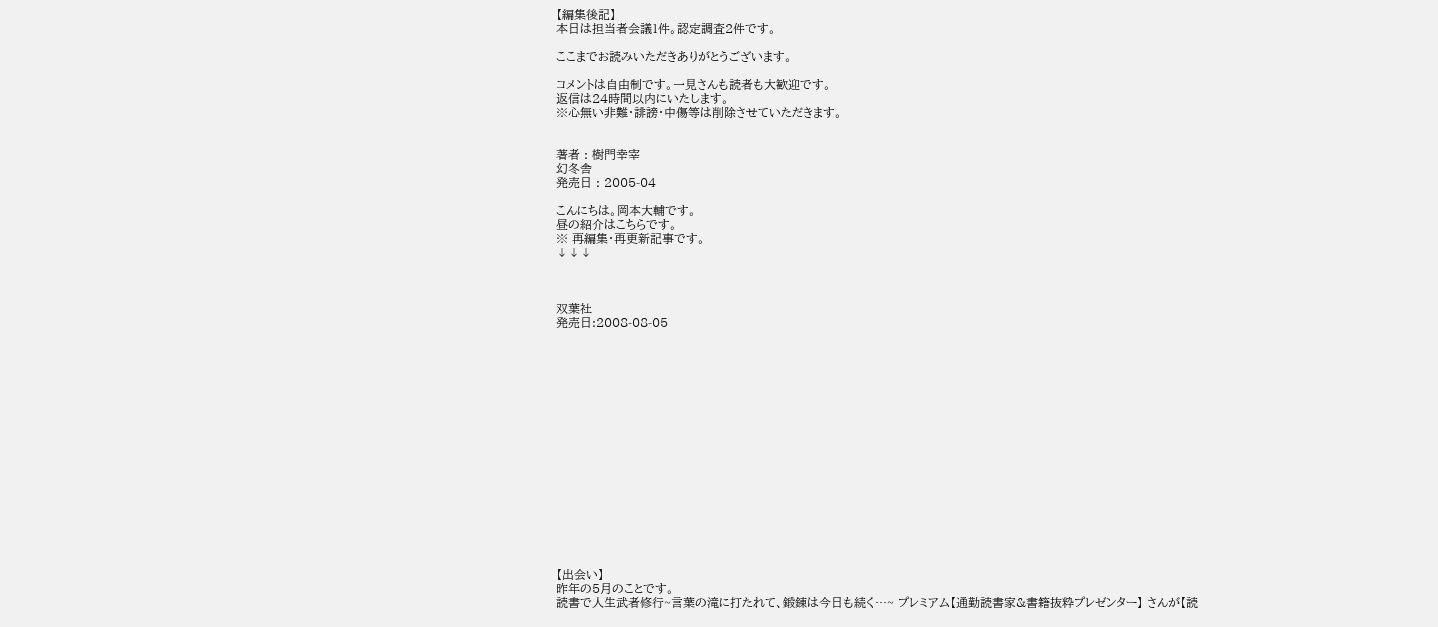【編集後記】
本日は担当者会議1件。認定調査2件です。

ここまでお読みいただきありがとうございます。

コメントは自由制です。一見さんも読者も大歓迎です。
返信は24時間以内にいたします。
※心無い非難・誹謗・中傷等は削除させていただきます。


著者 : 樹門幸宰
幻冬舎
発売日 : 2005-04

こんにちは。岡本大輔です。
昼の紹介はこちらです。
※ 再編集・再更新記事です。
↓↓↓



双葉社
発売日:2008-08-05

















【出会い】
昨年の5月のことです。
読書で人生武者修行~言葉の滝に打たれて、鍛錬は今日も続く…~ プレミアム【通勤読書家&書籍抜粋プレゼンター】 さんが【読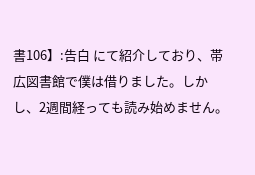書106】:告白 にて紹介しており、帯広図書館で僕は借りました。しかし、2週間経っても読み始めません。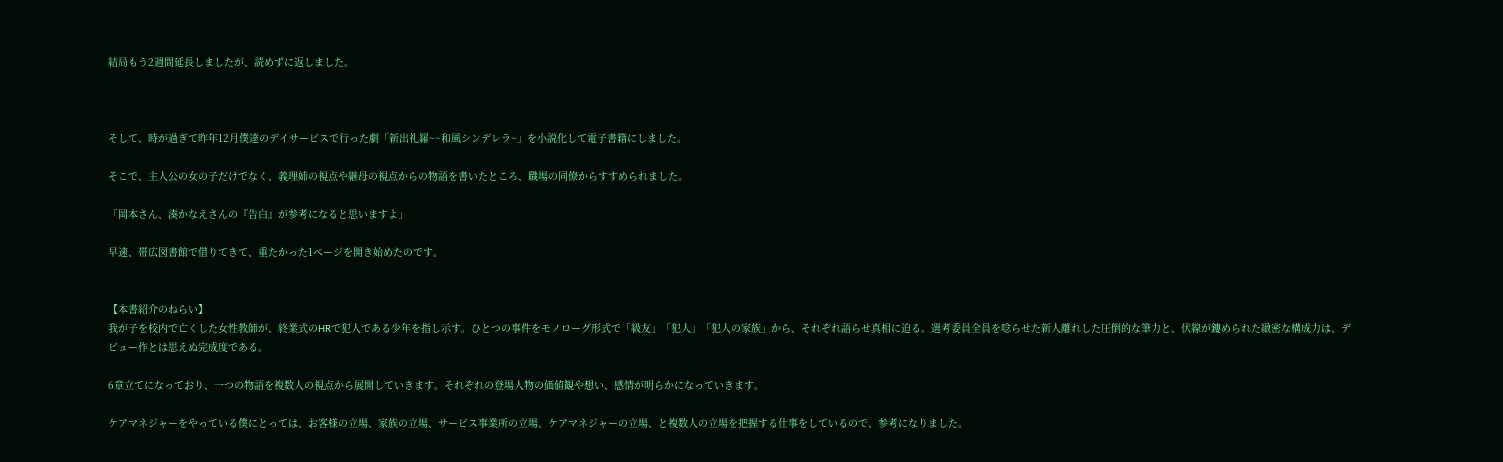結局もう2週間延長しましたが、読めずに返しました。



そして、時が過ぎて昨年12月僕達のデイサービスで行った劇「新出礼羅~~和風シンデレラ~」を小説化して電子書籍にしました。

そこで、主人公の女の子だけでなく、義理姉の視点や継母の視点からの物語を書いたところ、職場の同僚からすすめられました。

「岡本さん、湊かなえさんの『告白』が参考になると思いますよ」

早速、帯広図書館で借りてきて、重たかった1ページを開き始めたのです。


【本書紹介のねらい】
我が子を校内で亡くした女性教師が、終業式のHRで犯人である少年を指し示す。ひとつの事件をモノローグ形式で「級友」「犯人」「犯人の家族」から、それぞれ語らせ真相に迫る。選考委員全員を唸らせた新人離れした圧倒的な筆力と、伏線が鏤められた緻密な構成力は、デビュー作とは思えぬ完成度である。

6章立てになっており、一つの物語を複数人の視点から展開していきます。それぞれの登場人物の価値観や想い、感情が明らかになっていきます。

ケアマネジャーをやっている僕にとっては、お客様の立場、家族の立場、サービス事業所の立場、ケアマネジャーの立場、と複数人の立場を把握する仕事をしているので、参考になりました。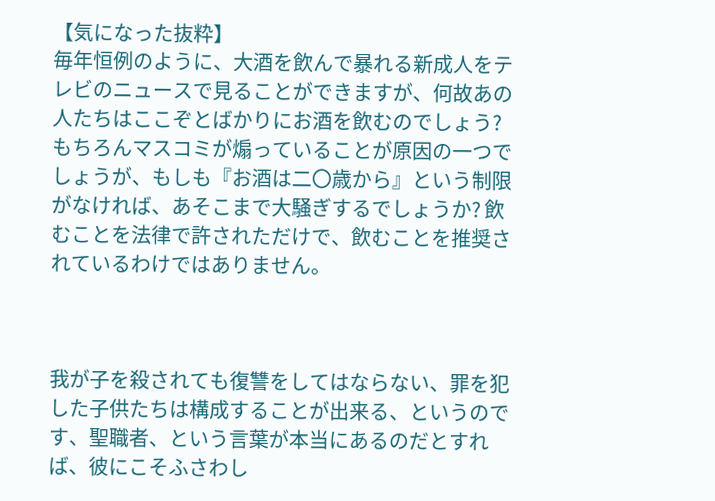【気になった抜粋】
毎年恒例のように、大酒を飲んで暴れる新成人をテレビのニュースで見ることができますが、何故あの人たちはここぞとばかりにお酒を飲むのでしょう? もちろんマスコミが煽っていることが原因の一つでしょうが、もしも『お酒は二〇歳から』という制限がなければ、あそこまで大騒ぎするでしょうか? 飲むことを法律で許されただけで、飲むことを推奨されているわけではありません。



我が子を殺されても復讐をしてはならない、罪を犯した子供たちは構成することが出来る、というのです、聖職者、という言葉が本当にあるのだとすれば、彼にこそふさわし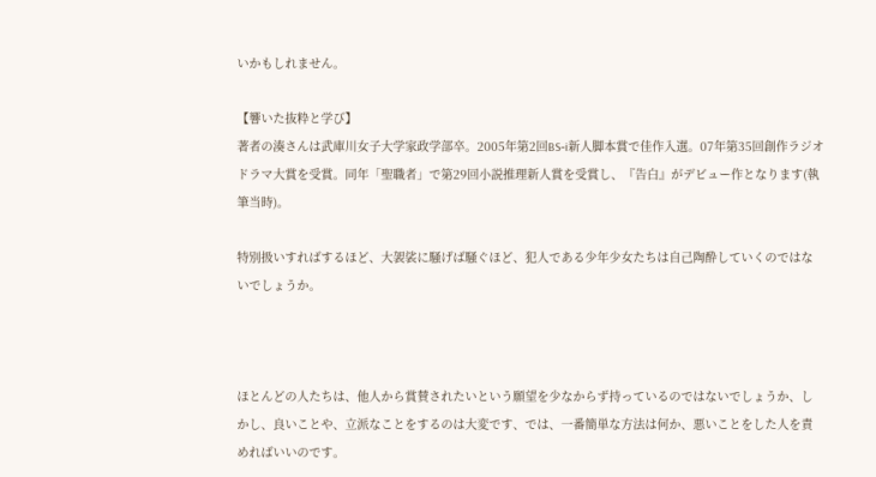いかもしれません。

【響いた抜粋と学び】
著者の湊さんは武庫川女子大学家政学部卒。2005年第2回BS‐i新人脚本賞で佳作入選。07年第35回創作ラジオドラマ大賞を受賞。同年「聖職者」で第29回小説推理新人賞を受賞し、『告白』がデビュー作となります(執筆当時)。

特別扱いすればするほど、大袈裟に騒げば騒ぐほど、犯人である少年少女たちは自己陶酔していくのではないでしょうか。



ほとんどの人たちは、他人から賞賛されたいという願望を少なからず持っているのではないでしょうか、しかし、良いことや、立派なことをするのは大変です、では、一番簡単な方法は何か、悪いことをした人を責めればいいのです。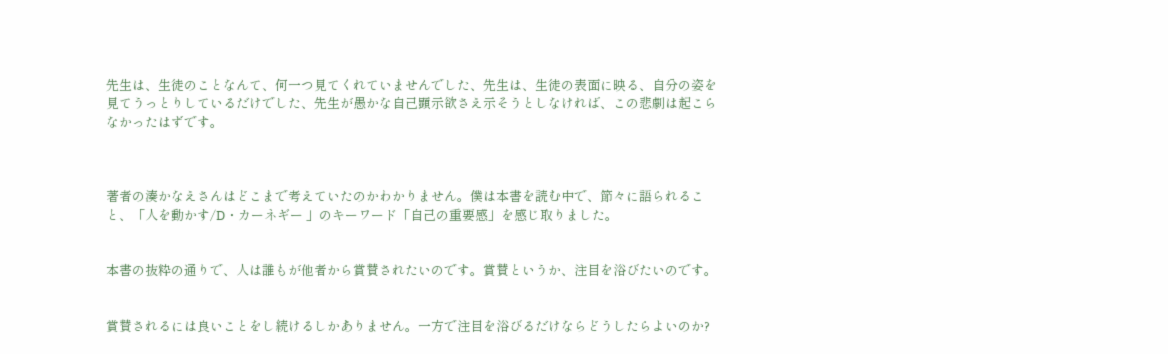先生は、生徒のことなんて、何一つ見てくれていませんでした、先生は、生徒の表面に映る、自分の姿を見てうっとりしているだけでした、先生が愚かな自己顕示欲さえ示そうとしなければ、この悲劇は起こらなかったはずです。



著者の湊かなえさんはどこまで考えていたのかわかりません。僕は本書を読む中で、節々に語られること、「人を動かす/D・カーネギー 」のキーワード「自己の重要感」を感じ取りました。


本書の抜粋の通りで、人は誰もが他者から賞賛されたいのです。賞賛というか、注目を浴びたいのです。


賞賛されるには良いことをし続けるしかありません。一方で注目を浴びるだけならどうしたらよいのか?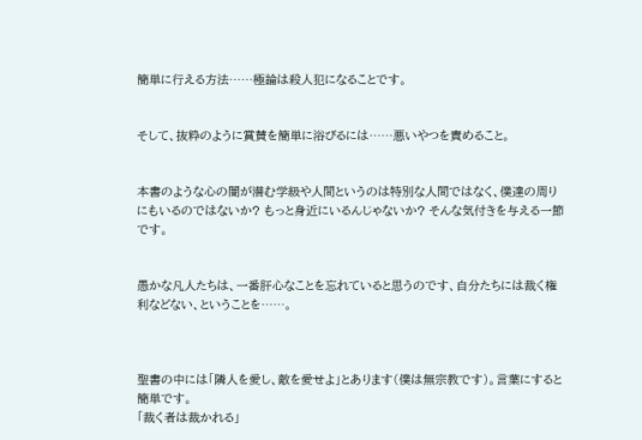簡単に行える方法……極論は殺人犯になることです。


そして、抜粋のように賞賛を簡単に浴びるには……悪いやつを責めること。


本書のような心の闇が潜む学級や人間というのは特別な人間ではなく、僕達の周りにもいるのではないか? もっと身近にいるんじゃないか? そんな気付きを与える一節です。


愚かな凡人たちは、一番肝心なことを忘れていると思うのです、自分たちには裁く権利などない、ということを……。



聖書の中には「隣人を愛し、敵を愛せよ」とあります(僕は無宗教です)。言葉にすると簡単です。
「裁く者は裁かれる」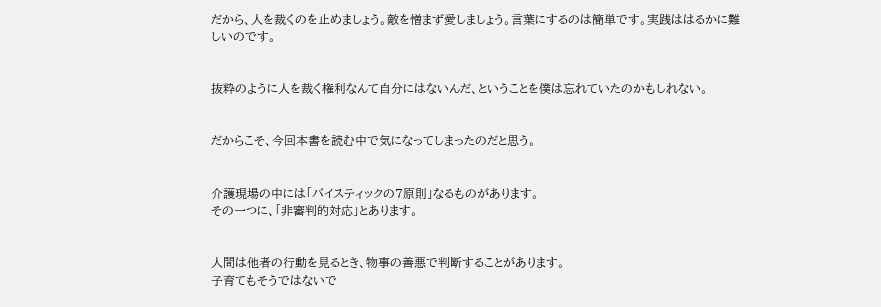だから、人を裁くのを止めましょう。敵を憎まず愛しましょう。言葉にするのは簡単です。実践ははるかに難しいのです。


抜粋のように人を裁く権利なんて自分にはないんだ、ということを僕は忘れていたのかもしれない。


だからこそ、今回本書を読む中で気になってしまったのだと思う。


介護現場の中には「バイスティックの7原則」なるものがあります。
その一つに、「非審判的対応」とあります。


人間は他者の行動を見るとき、物事の善悪で判断することがあります。
子育てもそうではないで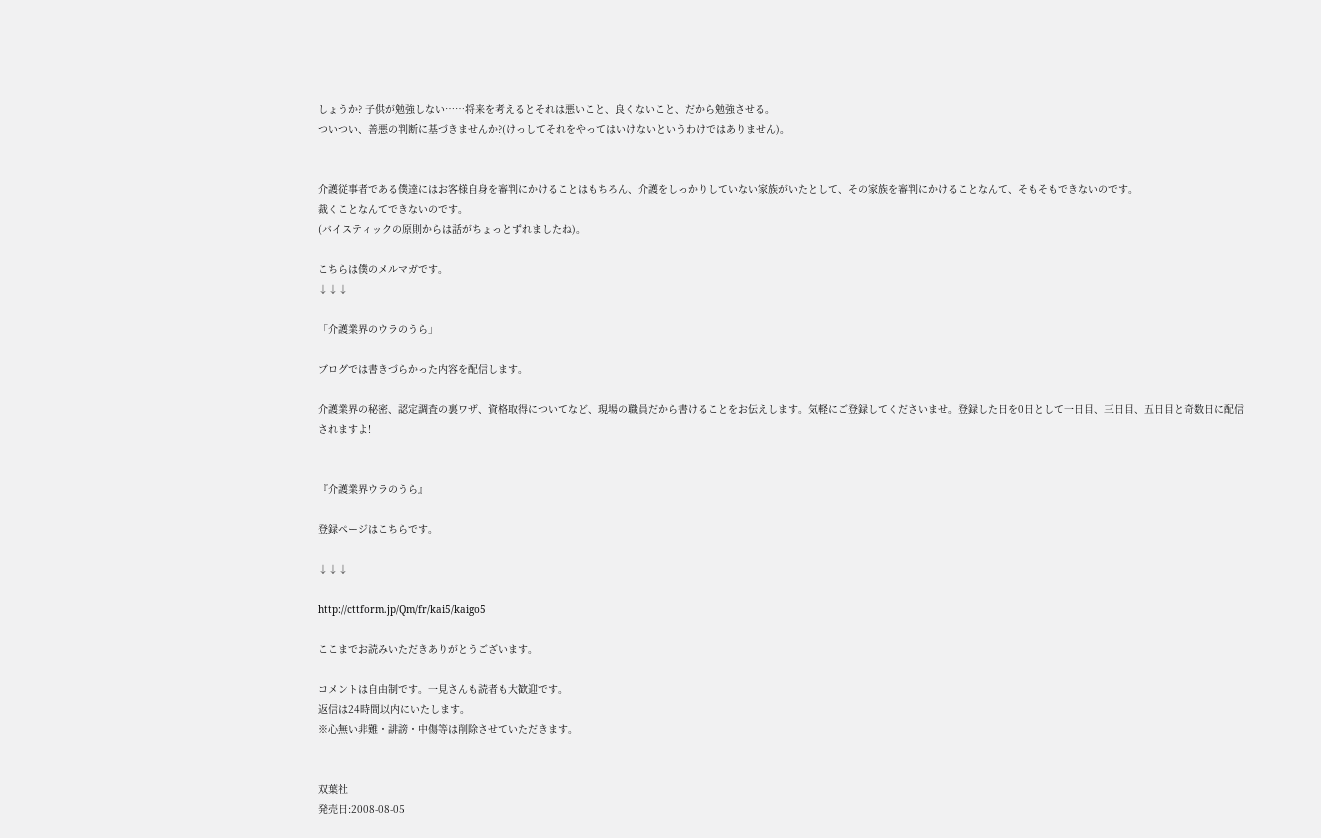しょうか? 子供が勉強しない……将来を考えるとそれは悪いこと、良くないこと、だから勉強させる。
ついつい、善悪の判断に基づきませんか?(けっしてそれをやってはいけないというわけではありません)。


介護従事者である僕達にはお客様自身を審判にかけることはもちろん、介護をしっかりしていない家族がいたとして、その家族を審判にかけることなんて、そもそもできないのです。
裁くことなんてできないのです。
(バイスティックの原則からは話がちょっとずれましたね)。

こちらは僕のメルマガです。
↓↓↓

「介護業界のウラのうら」

ブログでは書きづらかった内容を配信します。

介護業界の秘密、認定調査の裏ワザ、資格取得についてなど、現場の職員だから書けることをお伝えします。気軽にご登録してくださいませ。登録した日を0日として一日目、三日目、五日目と奇数日に配信されますよ!


『介護業界ウラのうら』

登録ページはこちらです。

↓↓↓

http://cttform.jp/Qm/fr/kai5/kaigo5

ここまでお読みいただきありがとうございます。

コメントは自由制です。一見さんも読者も大歓迎です。
返信は24時間以内にいたします。
※心無い非難・誹謗・中傷等は削除させていただきます。


双葉社
発売日:2008-08-05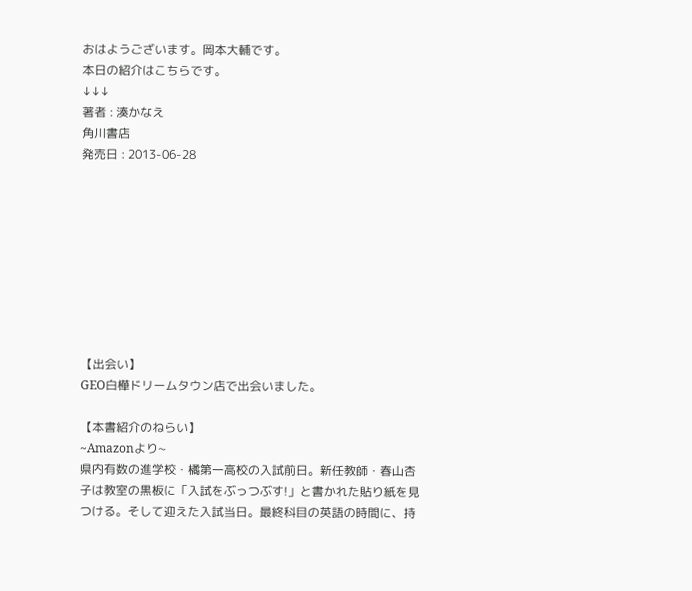おはようございます。岡本大輔です。
本日の紹介はこちらです。
↓↓↓
著者 : 湊かなえ
角川書店
発売日 : 2013-06-28









【出会い】
GEO白樺ドリームタウン店で出会いました。

【本書紹介のねらい】
~Amazonより~
県内有数の進学校・橘第一高校の入試前日。新任教師・春山杏子は教室の黒板に「入試をぶっつぶす!」と書かれた貼り紙を見つける。そして迎えた入試当日。最終科目の英語の時間に、持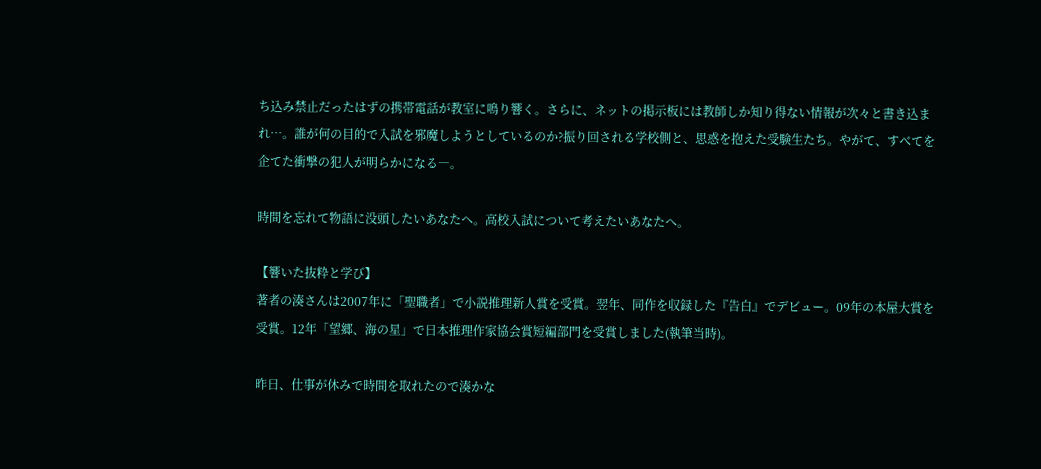ち込み禁止だったはずの携帯電話が教室に鳴り響く。さらに、ネットの掲示板には教師しか知り得ない情報が次々と書き込まれ…。誰が何の目的で入試を邪魔しようとしているのか?振り回される学校側と、思惑を抱えた受験生たち。やがて、すべてを企てた衝撃の犯人が明らかになる―。

時間を忘れて物語に没頭したいあなたへ。高校入試について考えたいあなたへ。

【響いた抜粋と学び】
著者の湊さんは2007年に「聖職者」で小説推理新人賞を受賞。翌年、同作を収録した『告白』でデビュー。09年の本屋大賞を受賞。12年「望郷、海の星」で日本推理作家協会賞短編部門を受賞しました(執筆当時)。

昨日、仕事が休みで時間を取れたので湊かな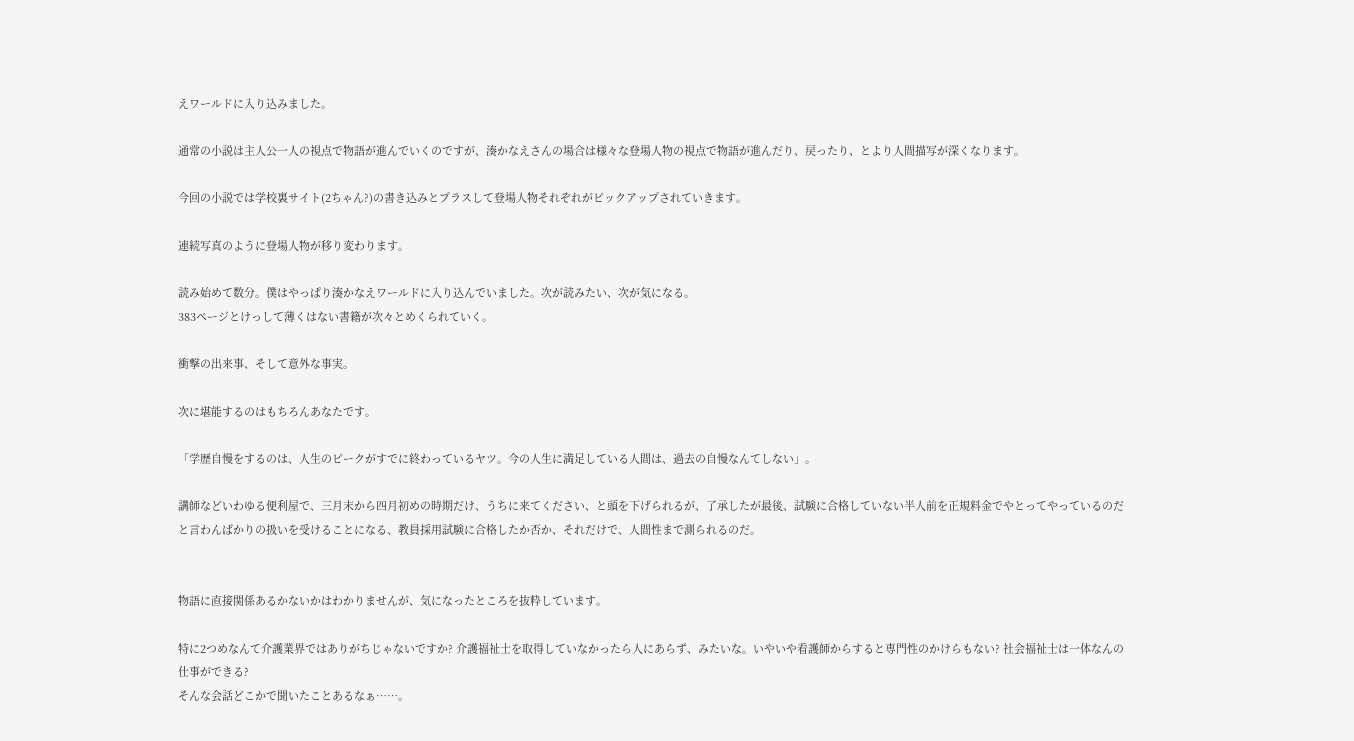えワールドに入り込みました。

通常の小説は主人公一人の視点で物語が進んでいくのですが、湊かなえさんの場合は様々な登場人物の視点で物語が進んだり、戻ったり、とより人間描写が深くなります。

今回の小説では学校裏サイト(2ちゃん?)の書き込みとプラスして登場人物それぞれがピックアップされていきます。

連続写真のように登場人物が移り変わります。

読み始めて数分。僕はやっぱり湊かなえワールドに入り込んでいました。次が読みたい、次が気になる。
383ページとけっして薄くはない書籍が次々とめくられていく。

衝撃の出来事、そして意外な事実。

次に堪能するのはもちろんあなたです。

「学歴自慢をするのは、人生のピークがすでに終わっているヤツ。今の人生に満足している人間は、過去の自慢なんてしない」。

講師などいわゆる便利屋で、三月末から四月初めの時期だけ、うちに来てください、と頭を下げられるが、了承したが最後、試験に合格していない半人前を正規料金でやとってやっているのだと言わんばかりの扱いを受けることになる、教員採用試験に合格したか否か、それだけで、人間性まで測られるのだ。


物語に直接関係あるかないかはわかりませんが、気になったところを抜粋しています。

特に2つめなんて介護業界ではありがちじゃないですか? 介護福祉士を取得していなかったら人にあらず、みたいな。いやいや看護師からすると専門性のかけらもない? 社会福祉士は一体なんの仕事ができる?
そんな会話どこかで聞いたことあるなぁ……。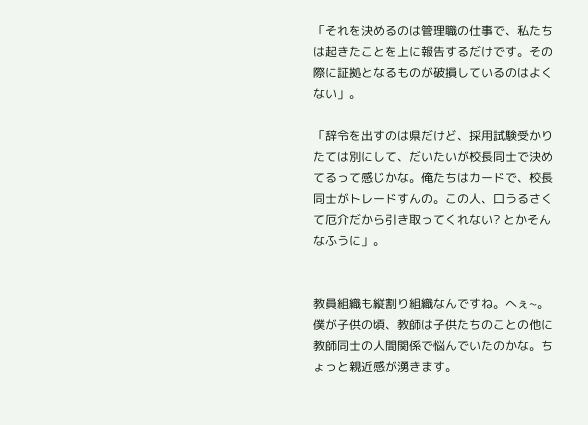「それを決めるのは管理職の仕事で、私たちは起きたことを上に報告するだけです。その際に証拠となるものが破損しているのはよくない」。

「辞令を出すのは県だけど、採用試験受かりたては別にして、だいたいが校長同士で決めてるって感じかな。俺たちはカードで、校長同士がトレードすんの。この人、口うるさくて厄介だから引き取ってくれない? とかそんなふうに」。


教員組織も縦割り組織なんですね。へぇ~。僕が子供の頃、教師は子供たちのことの他に教師同士の人間関係で悩んでいたのかな。ちょっと親近感が湧きます。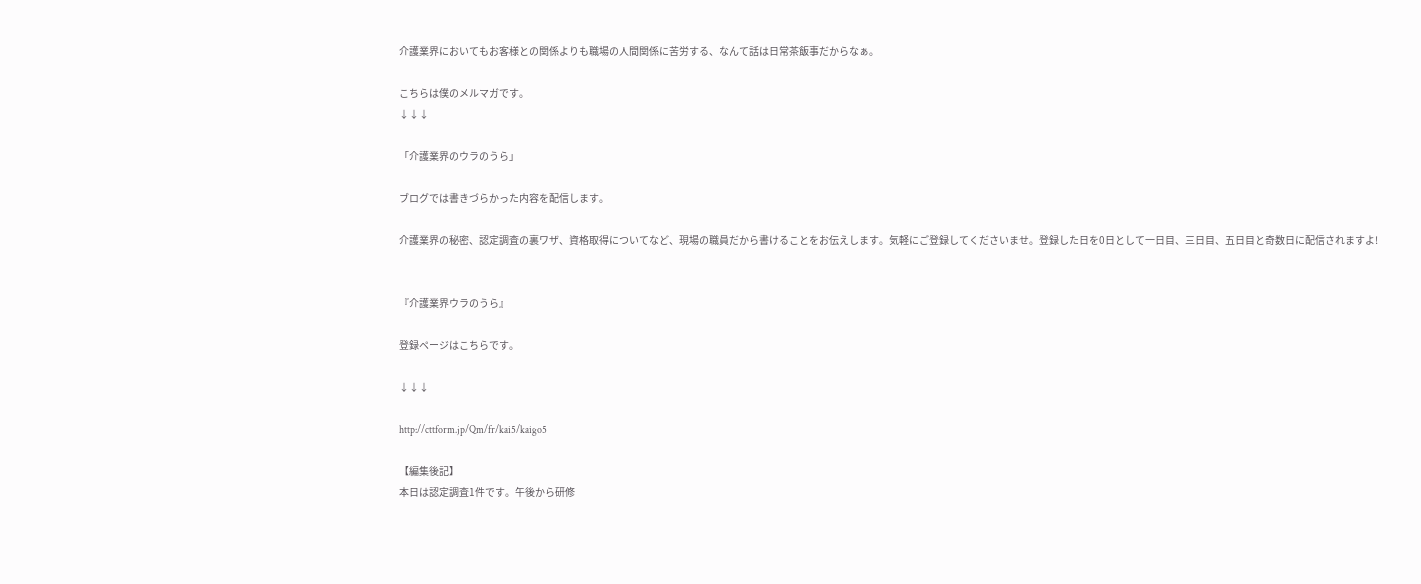介護業界においてもお客様との関係よりも職場の人間関係に苦労する、なんて話は日常茶飯事だからなぁ。

こちらは僕のメルマガです。
↓↓↓

「介護業界のウラのうら」

ブログでは書きづらかった内容を配信します。

介護業界の秘密、認定調査の裏ワザ、資格取得についてなど、現場の職員だから書けることをお伝えします。気軽にご登録してくださいませ。登録した日を0日として一日目、三日目、五日目と奇数日に配信されますよ!


『介護業界ウラのうら』

登録ページはこちらです。

↓↓↓

http://cttform.jp/Qm/fr/kai5/kaigo5

【編集後記】
本日は認定調査1件です。午後から研修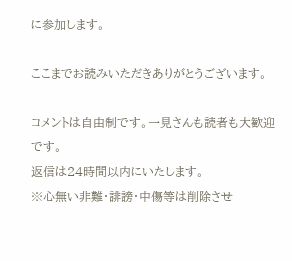に参加します。

ここまでお読みいただきありがとうございます。

コメントは自由制です。一見さんも読者も大歓迎です。
返信は24時間以内にいたします。
※心無い非難・誹謗・中傷等は削除させ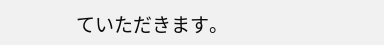ていただきます。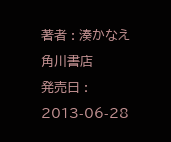著者 : 湊かなえ
角川書店
発売日 : 2013-06-28